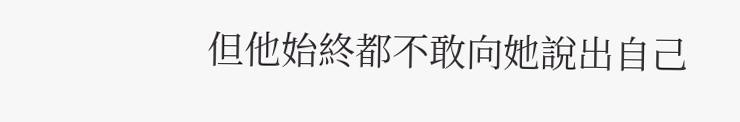但他始終都不敢向她說出自己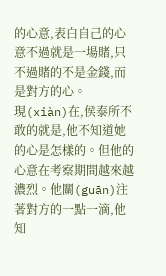的心意,表白自己的心意不過就是一場賭,只不過賭的不是金錢,而是對方的心。
現(xiàn)在,侯泰所不敢的就是,他不知道她的心是怎樣的。但他的心意在考察期間越來越濃烈。他關(guān)注著對方的一點一滴,他知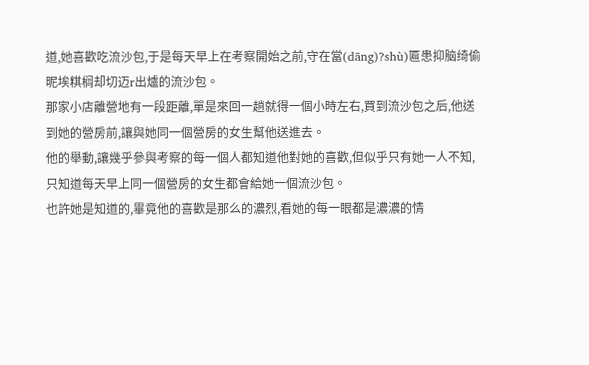道,她喜歡吃流沙包,于是每天早上在考察開始之前,守在當(dāng)?shù)匾患抑脑绮偷昵埃粸榈却切迈r出爐的流沙包。
那家小店離營地有一段距離,單是來回一趟就得一個小時左右,買到流沙包之后,他送到她的營房前,讓與她同一個營房的女生幫他送進去。
他的舉動,讓幾乎參與考察的每一個人都知道他對她的喜歡,但似乎只有她一人不知,只知道每天早上同一個營房的女生都會給她一個流沙包。
也許她是知道的,畢竟他的喜歡是那么的濃烈,看她的每一眼都是濃濃的情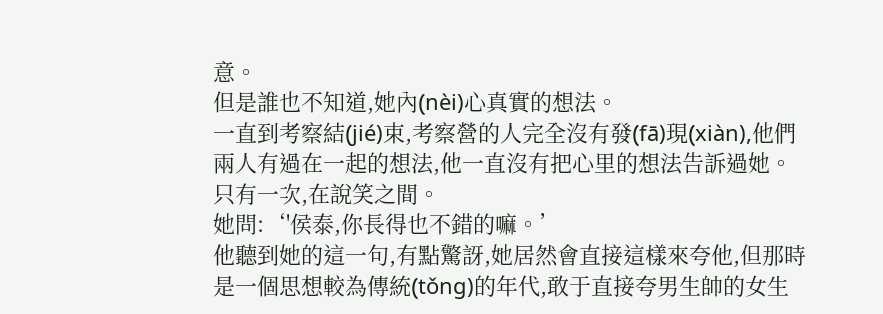意。
但是誰也不知道,她內(nèi)心真實的想法。
一直到考察結(jié)束,考察營的人完全沒有發(fā)現(xiàn),他們兩人有過在一起的想法,他一直沒有把心里的想法告訴過她。
只有一次,在說笑之間。
她問:‘'侯泰,你長得也不錯的嘛。’
他聽到她的這一句,有點驚訝,她居然會直接這樣來夸他,但那時是一個思想較為傳統(tǒng)的年代,敢于直接夸男生帥的女生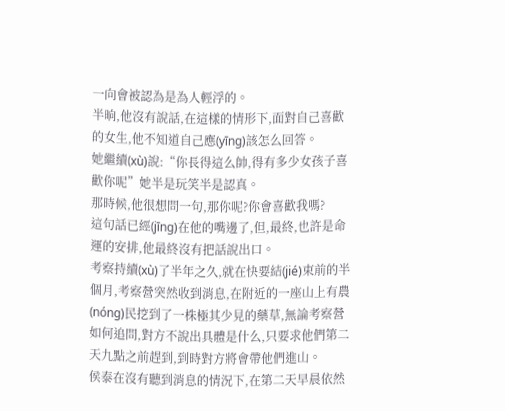一向會被認為是為人輕浮的。
半晌,他沒有說話,在這樣的情形下,面對自己喜歡的女生,他不知道自己應(yīng)該怎么回答。
她繼續(xù)說:“你長得這么帥,得有多少女孩子喜歡你呢”她半是玩笑半是認真。
那時候,他很想問一句,那你呢?你會喜歡我嗎?
這句話已經(jīng)在他的嘴邊了,但,最終,也許是命運的安排,他最終沒有把話說出口。
考察持續(xù)了半年之久,就在快要結(jié)束前的半個月,考察營突然收到消息,在附近的一座山上有農(nóng)民挖到了一株極其少見的藥草,無論考察營如何追問,對方不說出具體是什么,只要求他們第二天九點之前趕到,到時對方將會帶他們進山。
侯泰在沒有聽到消息的情況下,在第二天早晨依然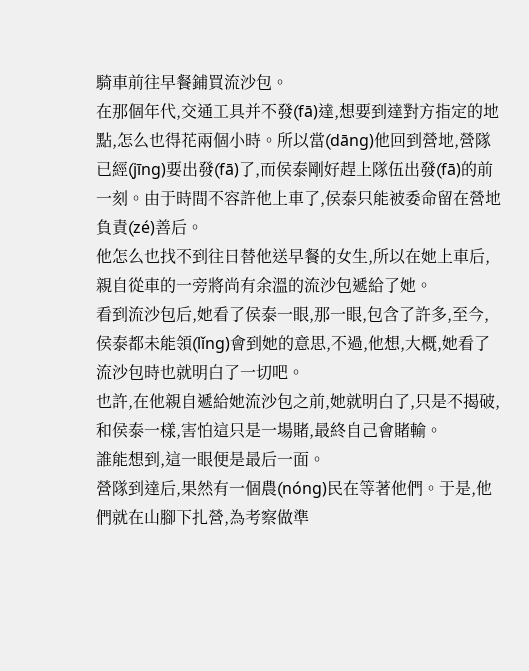騎車前往早餐鋪買流沙包。
在那個年代,交通工具并不發(fā)達,想要到達對方指定的地點,怎么也得花兩個小時。所以當(dāng)他回到營地,營隊已經(jīng)要出發(fā)了,而侯泰剛好趕上隊伍出發(fā)的前一刻。由于時間不容許他上車了,侯泰只能被委命留在營地負責(zé)善后。
他怎么也找不到往日替他送早餐的女生,所以在她上車后,親自從車的一旁將尚有余溫的流沙包遞給了她。
看到流沙包后,她看了侯泰一眼,那一眼,包含了許多,至今,侯泰都未能領(lǐng)會到她的意思,不過,他想,大概,她看了流沙包時也就明白了一切吧。
也許,在他親自遞給她流沙包之前,她就明白了,只是不揭破,和侯泰一樣,害怕這只是一場賭,最終自己會賭輸。
誰能想到,這一眼便是最后一面。
營隊到達后,果然有一個農(nóng)民在等著他們。于是,他們就在山腳下扎營,為考察做準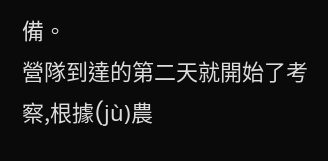備。
營隊到達的第二天就開始了考察,根據(jù)農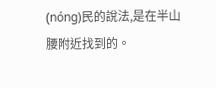(nóng)民的說法,是在半山腰附近找到的。